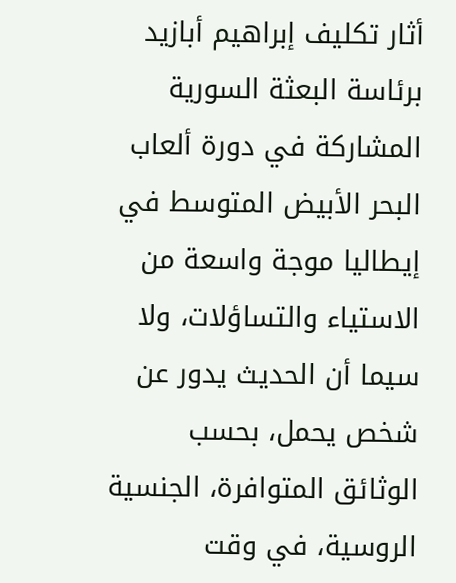أثار تكليف إبراهيم أبازيد برئاسة البعثة السورية المشاركة في دورة ألعاب البحر الأبيض المتوسط في إيطاليا موجة واسعة من الاستياء والتساؤلات، ولا سيما أن الحديث يدور عن شخص يحمل، بحسب الوثائق المتوافرة، الجنسية الروسية، في وقت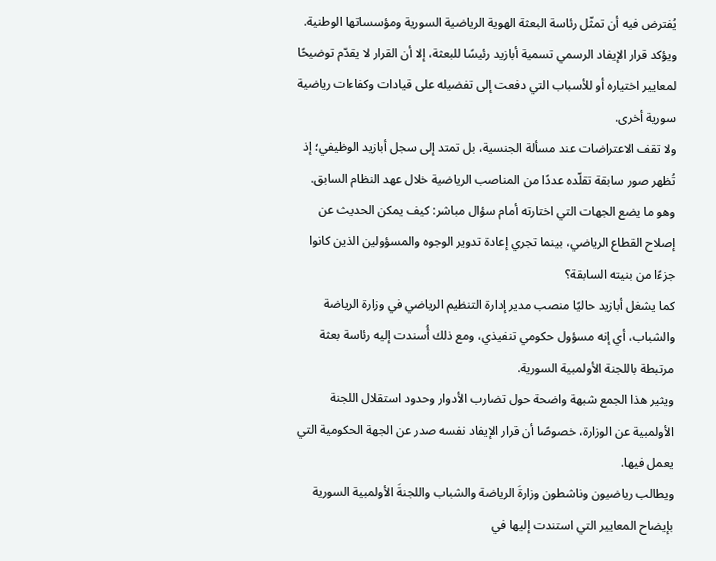يُفترض فيه أن تمثّل رئاسة البعثة الهوية الرياضية السورية ومؤسساتها الوطنية.
ويؤكد قرار الإيفاد الرسمي تسمية أبازيد رئيسًا للبعثة، إلا أن القرار لا يقدّم توضيحًا لمعايير اختياره أو للأسباب التي دفعت إلى تفضيله على قيادات وكفاءات رياضية سورية أخرى.
ولا تقف الاعتراضات عند مسألة الجنسية، بل تمتد إلى سجل أبازيد الوظيفي؛ إذ تُظهر صور سابقة تقلّده عددًا من المناصب الرياضية خلال عهد النظام السابق. وهو ما يضع الجهات التي اختارته أمام سؤال مباشر: كيف يمكن الحديث عن إصلاح القطاع الرياضي، بينما تجري إعادة تدوير الوجوه والمسؤولين الذين كانوا جزءًا من بنيته السابقة؟
كما يشغل أبازيد حاليًا منصب مدير إدارة التنظيم الرياضي في وزارة الرياضة والشباب، أي إنه مسؤول حكومي تنفيذي، ومع ذلك أُسندت إليه رئاسة بعثة مرتبطة باللجنة الأولمبية السورية.
ويثير هذا الجمع شبهة واضحة حول تضارب الأدوار وحدود استقلال اللجنة الأولمبية عن الوزارة، خصوصًا أن قرار الإيفاد نفسه صدر عن الجهة الحكومية التي يعمل فيها.
ويطالب رياضيون وناشطون وزارةَ الرياضة والشباب واللجنةَ الأولمبية السورية بإيضاح المعايير التي استندت إليها في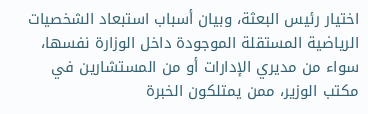اختيار رئيس البعثة، وبيان أسباب استبعاد الشخصيات الرياضية المستقلة الموجودة داخل الوزارة نفسها، سواء من مديري الإدارات أو من المستشارين في مكتب الوزير، ممن يمتلكون الخبرة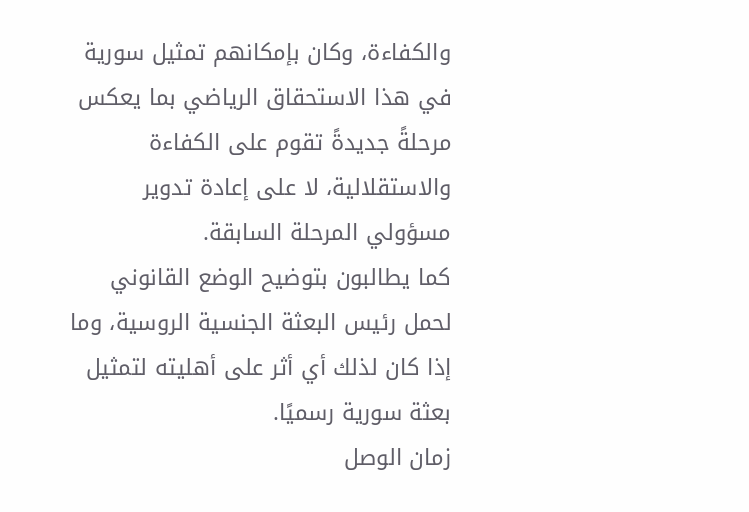والكفاءة، وكان بإمكانهم تمثيل سورية في هذا الاستحقاق الرياضي بما يعكس مرحلةً جديدةً تقوم على الكفاءة والاستقلالية، لا على إعادة تدوير مسؤولي المرحلة السابقة.
كما يطالبون بتوضيح الوضع القانوني لحمل رئيس البعثة الجنسية الروسية، وما إذا كان لذلك أي أثر على أهليته لتمثيل بعثة سورية رسميًا.
زمان الوصل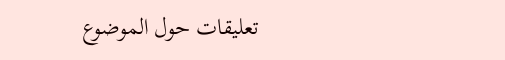تعليقات حول الموضوع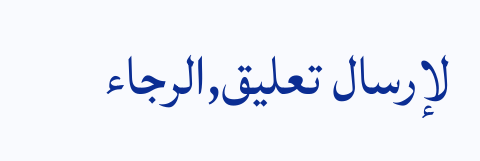لإرسال تعليق,الرجاء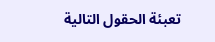تعبئة الحقول التالية